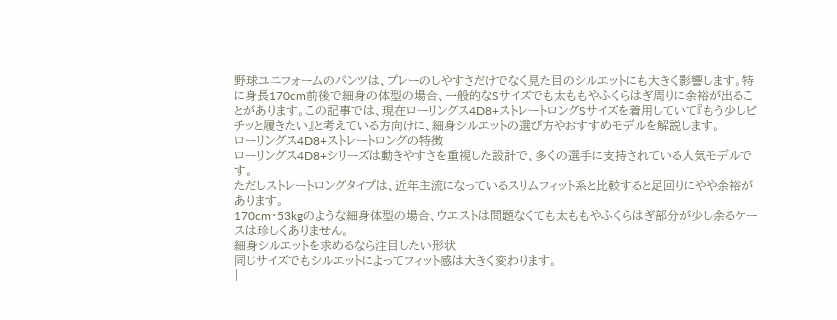野球ユニフォームのパンツは、プレーのしやすさだけでなく見た目のシルエットにも大きく影響します。特に身長170cm前後で細身の体型の場合、一般的なSサイズでも太ももやふくらはぎ周りに余裕が出ることがあります。この記事では、現在ローリングス4D8+ストレートロングSサイズを着用していて『もう少しピチッと履きたい』と考えている方向けに、細身シルエットの選び方やおすすめモデルを解説します。
ローリングス4D8+ストレートロングの特徴
ローリングス4D8+シリーズは動きやすさを重視した設計で、多くの選手に支持されている人気モデルです。
ただしストレートロングタイプは、近年主流になっているスリムフィット系と比較すると足回りにやや余裕があります。
170cm・53kgのような細身体型の場合、ウエストは問題なくても太ももやふくらはぎ部分が少し余るケースは珍しくありません。
細身シルエットを求めるなら注目したい形状
同じサイズでもシルエットによってフィット感は大きく変わります。
|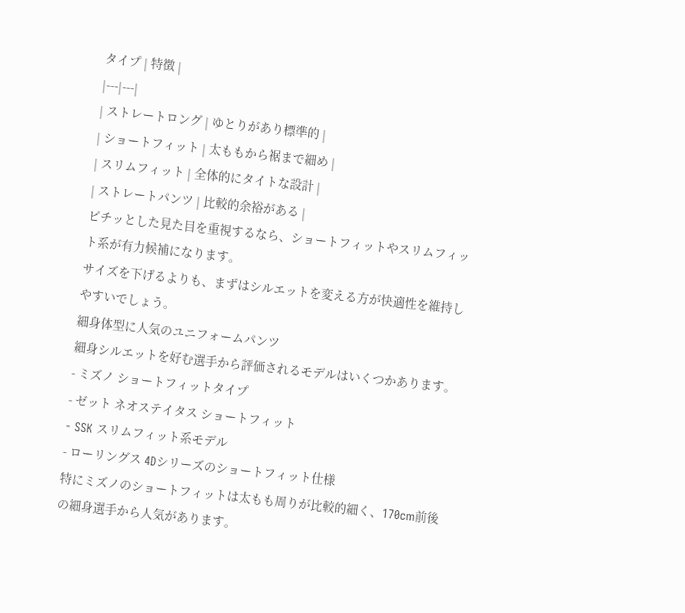タイプ | 特徴 |
|---|---|
| ストレートロング | ゆとりがあり標準的 |
| ショートフィット | 太ももから裾まで細め |
| スリムフィット | 全体的にタイトな設計 |
| ストレートパンツ | 比較的余裕がある |
ピチッとした見た目を重視するなら、ショートフィットやスリムフィット系が有力候補になります。
サイズを下げるよりも、まずはシルエットを変える方が快適性を維持しやすいでしょう。
細身体型に人気のユニフォームパンツ
細身シルエットを好む選手から評価されるモデルはいくつかあります。
- ミズノ ショートフィットタイプ
- ゼット ネオステイタス ショートフィット
- SSK スリムフィット系モデル
- ローリングス 4Dシリーズのショートフィット仕様
特にミズノのショートフィットは太もも周りが比較的細く、170cm前後の細身選手から人気があります。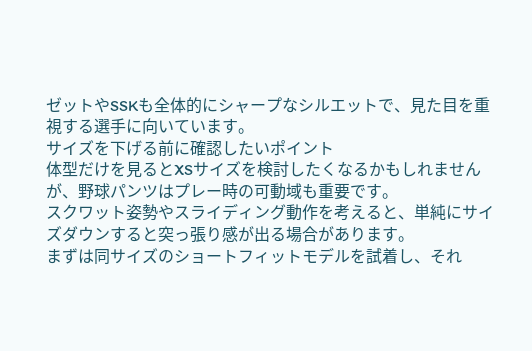ゼットやSSKも全体的にシャープなシルエットで、見た目を重視する選手に向いています。
サイズを下げる前に確認したいポイント
体型だけを見るとXSサイズを検討したくなるかもしれませんが、野球パンツはプレー時の可動域も重要です。
スクワット姿勢やスライディング動作を考えると、単純にサイズダウンすると突っ張り感が出る場合があります。
まずは同サイズのショートフィットモデルを試着し、それ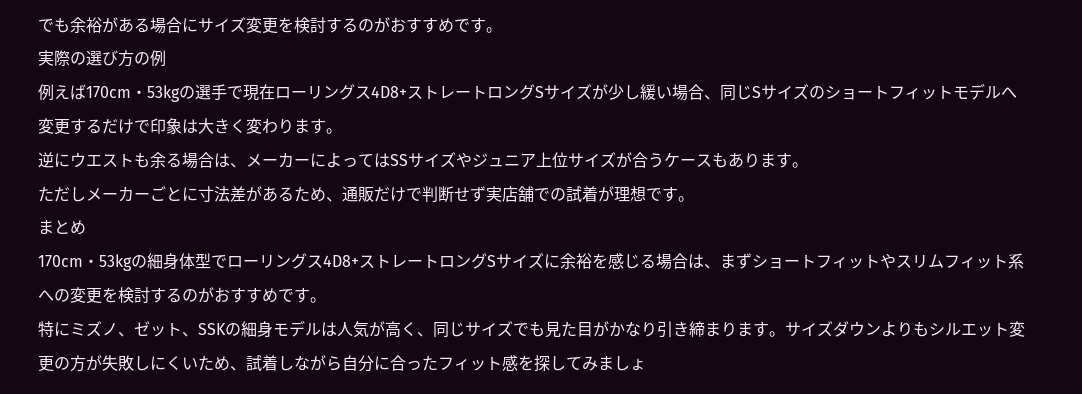でも余裕がある場合にサイズ変更を検討するのがおすすめです。
実際の選び方の例
例えば170cm・53kgの選手で現在ローリングス4D8+ストレートロングSサイズが少し緩い場合、同じSサイズのショートフィットモデルへ変更するだけで印象は大きく変わります。
逆にウエストも余る場合は、メーカーによってはSSサイズやジュニア上位サイズが合うケースもあります。
ただしメーカーごとに寸法差があるため、通販だけで判断せず実店舗での試着が理想です。
まとめ
170cm・53kgの細身体型でローリングス4D8+ストレートロングSサイズに余裕を感じる場合は、まずショートフィットやスリムフィット系への変更を検討するのがおすすめです。
特にミズノ、ゼット、SSKの細身モデルは人気が高く、同じサイズでも見た目がかなり引き締まります。サイズダウンよりもシルエット変更の方が失敗しにくいため、試着しながら自分に合ったフィット感を探してみましょ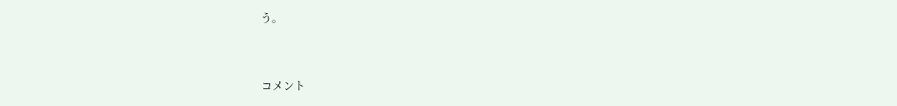う。


コメント